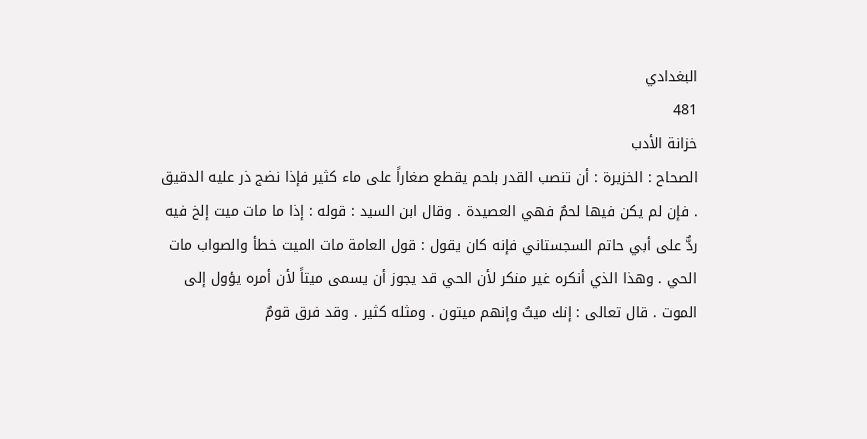البغدادي
481
خزانة الأدب
الصحاح : الخزيرة : أن تنصب القدر بلحم يقطع صغاراً على ماء كثير فإذا نضج ذر عليه الدقيق . فإن لم يكن فيها لحمٌ فهي العصيدة . وقال ابن السيد : قوله : إذا ما مات ميت إلخ فيه ردٌّ على أبي حاتم السجستاني فإنه كان يقول : قول العامة مات الميت خطأ والصواب مات الحي . وهذا الذي أنكره غير منكر لأن الحي قد يجوز أن يسمى ميتاً لأن أمره يؤول إلى الموت . قال تعالى : إنك ميتٌ وإنهم ميتون . ومثله كثير . وقد فرق قومٌ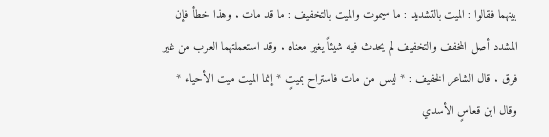بينهما فقالوا : الميت بالتشديد : ما سيموت والميت بالتخفيف : ما قد مات . وهذا خطأ فإن المشدد أصل المخفف والتخفيف لم يحدث فيه شيئاً يغير معناه . وقد استعملتهما العرب من غير فرق . قال الشاعر الخفيف : * ليس من مات فاستراح بميتٍ * إنما الميت ميت الأحياء * وقال ابن قعاسٍ الأسدي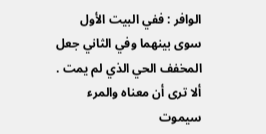الوافر : ففي البيت الأول سوى بينهما وفي الثاني جعل المخفف الحي الذي لم يمت . ألا ترى أن معناه والمرء سيموت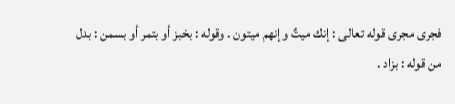فجرى مجرى قوله تعالى : إنك ميتٌ وإنهم ميتون . وقوله : بخبز أو بتمر أو بسمن : بدل من قوله : بزاد .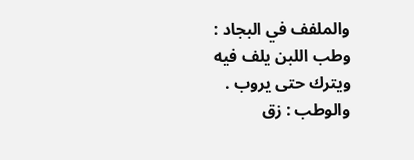والملفف في البجاد : وطب اللبن يلف فيه ويترك حتى يروب . والوطب : زق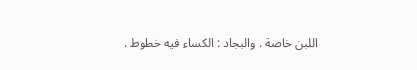اللبن خاصة . والبجاد : الكساء فيه خطوط .